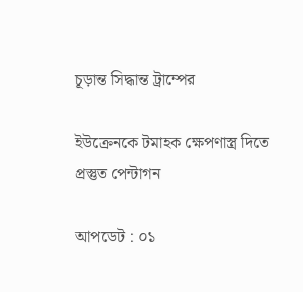চূড়ান্ত সিদ্ধান্ত ট্রাম্পের

ইউক্রেনকে টমাহক ক্ষেপণাস্ত্র দিতে প্রস্তুত পেন্টাগন

আপডেট : ০১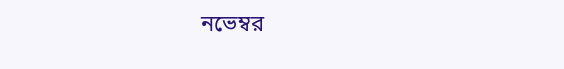নভেম্বর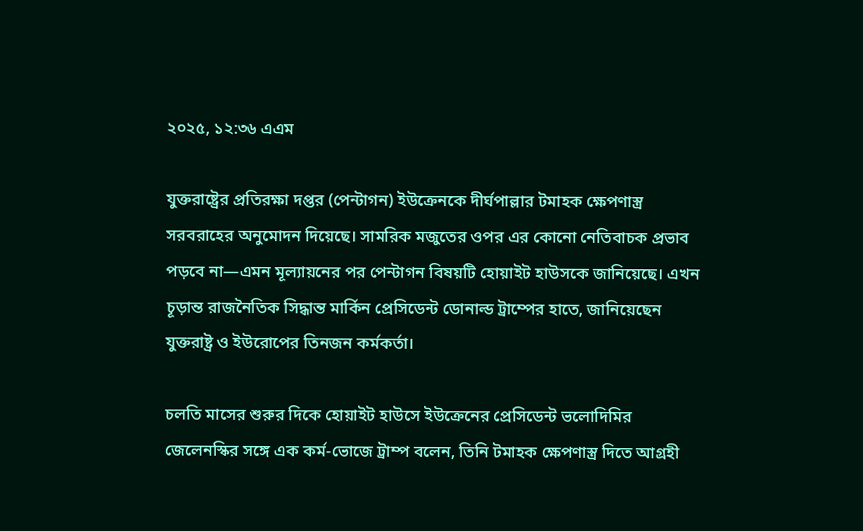২০২৫, ১২:৩৬ এএম

যুক্তরাষ্ট্রের প্রতিরক্ষা দপ্তর (পেন্টাগন) ইউক্রেনকে দীর্ঘপাল্লার টমাহক ক্ষেপণাস্ত্র সরবরাহের অনুমোদন দিয়েছে। সামরিক মজুতের ওপর এর কোনো নেতিবাচক প্রভাব পড়বে না—এমন মূল্যায়নের পর পেন্টাগন বিষয়টি হোয়াইট হাউসকে জানিয়েছে। এখন চূড়ান্ত রাজনৈতিক সিদ্ধান্ত মার্কিন প্রেসিডেন্ট ডোনাল্ড ট্রাম্পের হাতে, জানিয়েছেন যুক্তরাষ্ট্র ও ইউরোপের তিনজন কর্মকর্তা।

চলতি মাসের শুরুর দিকে হোয়াইট হাউসে ইউক্রেনের প্রেসিডেন্ট ভলোদিমির জেলেনস্কির সঙ্গে এক কর্ম-ভোজে ট্রাম্প বলেন, তিনি টমাহক ক্ষেপণাস্ত্র দিতে আগ্রহী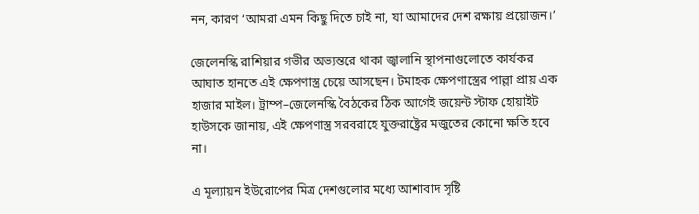নন, কারণ ‘আমরা এমন কিছু দিতে চাই না, যা আমাদের দেশ রক্ষায় প্রয়োজন।’

জেলেনস্কি রাশিয়ার গভীর অভ্যন্তরে থাকা জ্বালানি স্থাপনাগুলোতে কার্যকর আঘাত হানতে এই ক্ষেপণাস্ত্র চেয়ে আসছেন। টমাহক ক্ষেপণাস্ত্রের পাল্লা প্রায় এক হাজার মাইল। ট্রাম্প–জেলেনস্কি বৈঠকের ঠিক আগেই জয়েন্ট স্টাফ হোয়াইট হাউসকে জানায়, এই ক্ষেপণাস্ত্র সরবরাহে যুক্তরাষ্ট্রের মজুতের কোনো ক্ষতি হবে না।

এ মূল্যায়ন ইউরোপের মিত্র দেশগুলোর মধ্যে আশাবাদ সৃষ্টি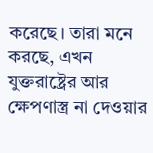করেছে। তারা মনে করছে, এখন যুক্তরাষ্ট্রের আর ক্ষেপণাস্ত্র না দেওয়ার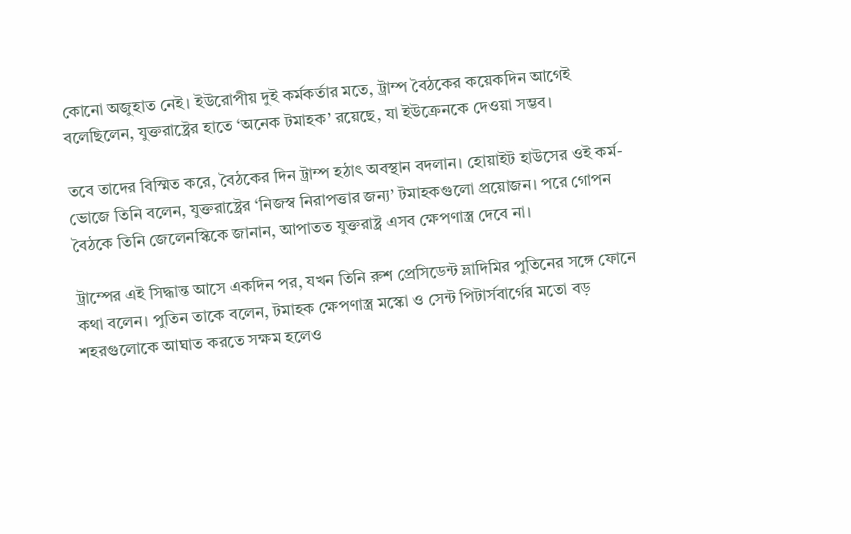কোনো অজুহাত নেই। ইউরোপীয় দুই কর্মকর্তার মতে, ট্রাম্প বৈঠকের কয়েকদিন আগেই বলেছিলেন, যুক্তরাষ্ট্রের হাতে ‘অনেক টমাহক’ রয়েছে, যা ইউক্রেনকে দেওয়া সম্ভব।

তবে তাদের বিস্মিত করে, বৈঠকের দিন ট্রাম্প হঠাৎ অবস্থান বদলান। হোয়াইট হাউসের ওই কর্ম-ভোজে তিনি বলেন, যুক্তরাষ্ট্রের ‘নিজস্ব নিরাপত্তার জন্য’ টমাহকগুলো প্রয়োজন। পরে গোপন বৈঠকে তিনি জেলেনস্কিকে জানান, আপাতত যুক্তরাষ্ট্র এসব ক্ষেপণাস্ত্র দেবে না।

ট্রাম্পের এই সিদ্ধান্ত আসে একদিন পর, যখন তিনি রুশ প্রেসিডেন্ট ভ্লাদিমির পুতিনের সঙ্গে ফোনে কথা বলেন। পুতিন তাকে বলেন, টমাহক ক্ষেপণাস্ত্র মস্কো ও সেন্ট পিটার্সবার্গের মতো বড় শহরগুলোকে আঘাত করতে সক্ষম হলেও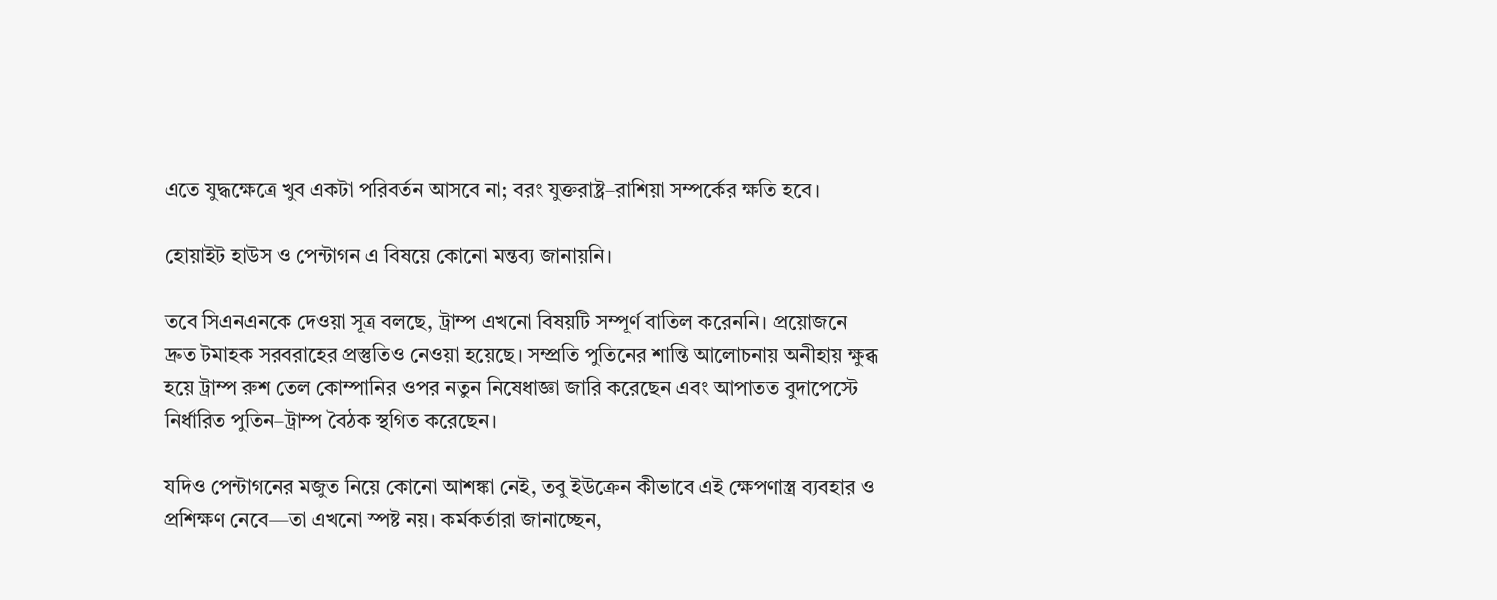এতে যুদ্ধক্ষেত্রে খুব একটা পরিবর্তন আসবে না; বরং যুক্তরাষ্ট্র–রাশিয়া সম্পর্কের ক্ষতি হবে।

হোয়াইট হাউস ও পেন্টাগন এ বিষয়ে কোনো মন্তব্য জানায়নি।

তবে সিএনএনকে দেওয়া সূত্র বলছে, ট্রাম্প এখনো বিষয়টি সম্পূর্ণ বাতিল করেননি। প্রয়োজনে দ্রুত টমাহক সরবরাহের প্রস্তুতিও নেওয়া হয়েছে। সম্প্রতি পুতিনের শান্তি আলোচনায় অনীহায় ক্ষুব্ধ হয়ে ট্রাম্প রুশ তেল কোম্পানির ওপর নতুন নিষেধাজ্ঞা জারি করেছেন এবং আপাতত বুদাপেস্টে নির্ধারিত পুতিন–ট্রাম্প বৈঠক স্থগিত করেছেন।

যদিও পেন্টাগনের মজুত নিয়ে কোনো আশঙ্কা নেই, তবু ইউক্রেন কীভাবে এই ক্ষেপণাস্ত্র ব্যবহার ও প্রশিক্ষণ নেবে—তা এখনো স্পষ্ট নয়। কর্মকর্তারা জানাচ্ছেন,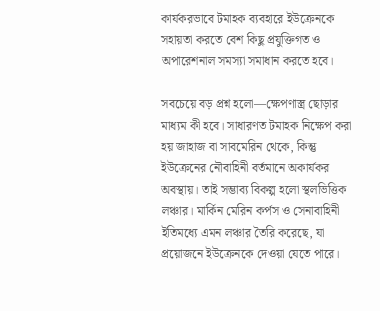কার্যকরভাবে টমাহক ব্যবহারে ইউক্রেনকে সহায়তা করতে বেশ কিছু প্রযুক্তিগত ও অপারেশনাল সমস্যা সমাধান করতে হবে।

সবচেয়ে বড় প্রশ্ন হলো—ক্ষেপণাস্ত্র ছোড়ার মাধ্যম কী হবে। সাধারণত টমাহক নিক্ষেপ করা হয় জাহাজ বা সাবমেরিন থেকে, কিন্তু ইউক্রেনের নৌবাহিনী বর্তমানে অকার্যকর অবস্থায়। তাই সম্ভাব্য বিকল্প হলো স্থলভিত্তিক লঞ্চার। মার্কিন মেরিন কর্পস ও সেনাবাহিনী ইতিমধ্যে এমন লঞ্চার তৈরি করেছে, যা প্রয়োজনে ইউক্রেনকে দেওয়া যেতে পারে।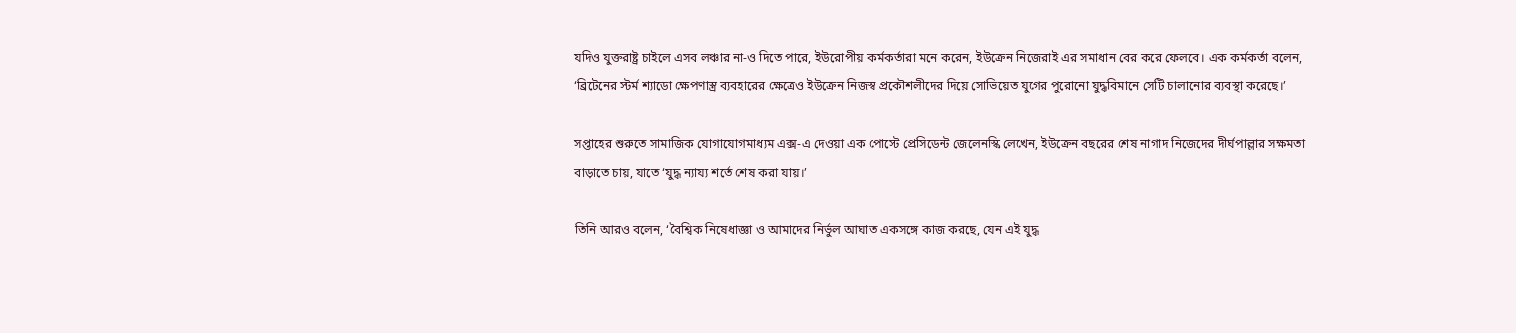যদিও যুক্তরাষ্ট্র চাইলে এসব লঞ্চার না-ও দিতে পারে, ইউরোপীয় কর্মকর্তারা মনে করেন, ইউক্রেন নিজেরাই এর সমাধান বের করে ফেলবে। এক কর্মকর্তা বলেন, ‘ব্রিটেনের স্টর্ম শ্যাডো ক্ষেপণাস্ত্র ব্যবহারের ক্ষেত্রেও ইউক্রেন নিজস্ব প্রকৌশলীদের দিয়ে সোভিয়েত যুগের পুরোনো যুদ্ধবিমানে সেটি চালানোর ব্যবস্থা করেছে।’

সপ্তাহের শুরুতে সামাজিক যোগাযোগমাধ্যম এক্স-এ দেওয়া এক পোস্টে প্রেসিডেন্ট জেলেনস্কি লেখেন, ইউক্রেন বছরের শেষ নাগাদ নিজেদের দীর্ঘপাল্লার সক্ষমতা বাড়াতে চায়, যাতে ‘যুদ্ধ ন্যায্য শর্তে শেষ করা যায়।’

তিনি আরও বলেন, ‘বৈশ্বিক নিষেধাজ্ঞা ও আমাদের নির্ভুল আঘাত একসঙ্গে কাজ করছে, যেন এই যুদ্ধ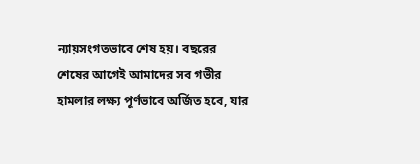ন্যায়সংগতভাবে শেষ হয়। বছরের শেষের আগেই আমাদের সব গভীর হামলার লক্ষ্য পূর্ণভাবে অর্জিত হবে, যার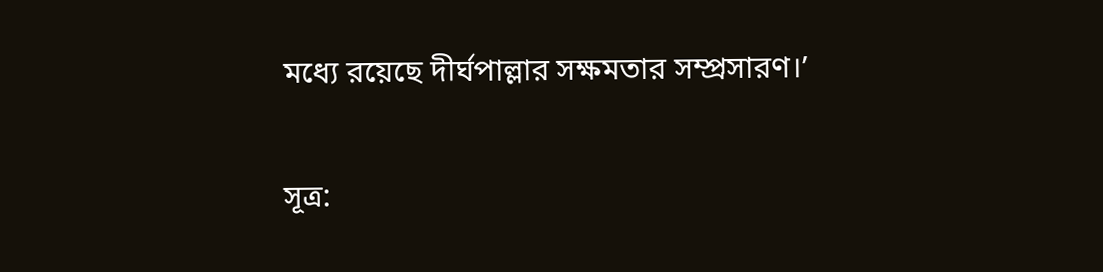মধ্যে রয়েছে দীর্ঘপাল্লার সক্ষমতার সম্প্রসারণ।’

সূত্র: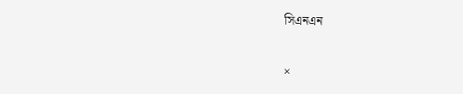সিএনএন

×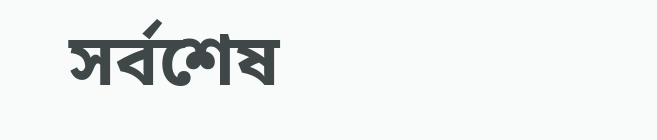সর্বশেষ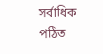সর্বাধিক পঠিত